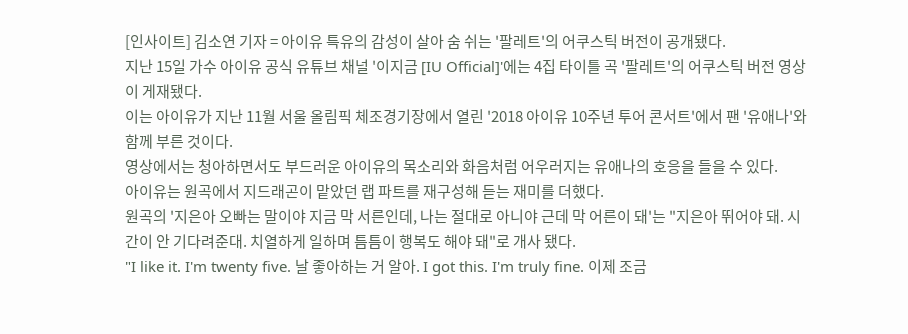[인사이트] 김소연 기자 = 아이유 특유의 감성이 살아 숨 쉬는 '팔레트'의 어쿠스틱 버전이 공개됐다.
지난 15일 가수 아이유 공식 유튜브 채널 '이지금 [IU Official]'에는 4집 타이틀 곡 '팔레트'의 어쿠스틱 버전 영상이 게재됐다.
이는 아이유가 지난 11월 서울 올림픽 체조경기장에서 열린 '2018 아이유 10주년 투어 콘서트'에서 팬 '유애나'와 함께 부른 것이다.
영상에서는 청아하면서도 부드러운 아이유의 목소리와 화음처럼 어우러지는 유애나의 호응을 들을 수 있다.
아이유는 원곡에서 지드래곤이 맡았던 랩 파트를 재구성해 듣는 재미를 더했다.
원곡의 '지은아 오빠는 말이야 지금 막 서른인데, 나는 절대로 아니야 근데 막 어른이 돼'는 "지은아 뛰어야 돼. 시간이 안 기다려준대. 치열하게 일하며 틈틈이 행복도 해야 돼"로 개사 됐다.
"I like it. I'm twenty five. 날 좋아하는 거 알아. I got this. I'm truly fine. 이제 조금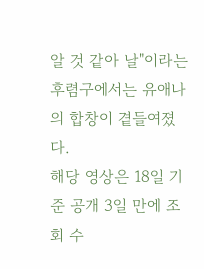알 것 같아 날"이라는 후렴구에서는 유애나의 합창이 곁들여졌다.
해당 영상은 18일 기준 공개 3일 만에 조회 수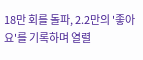18만 회를 돌파, 2.2만의 '좋아요'를 기록하며 열렬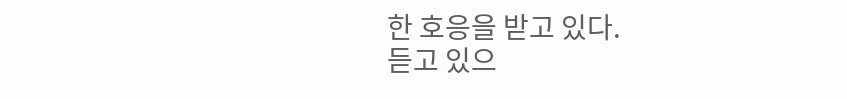한 호응을 받고 있다.
듣고 있으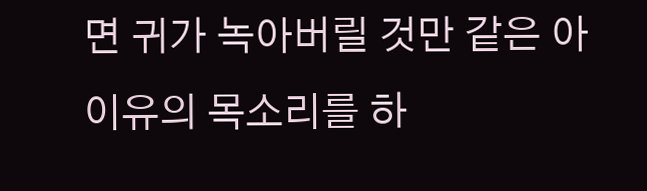면 귀가 녹아버릴 것만 같은 아이유의 목소리를 하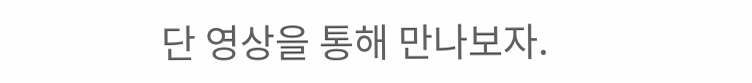단 영상을 통해 만나보자.